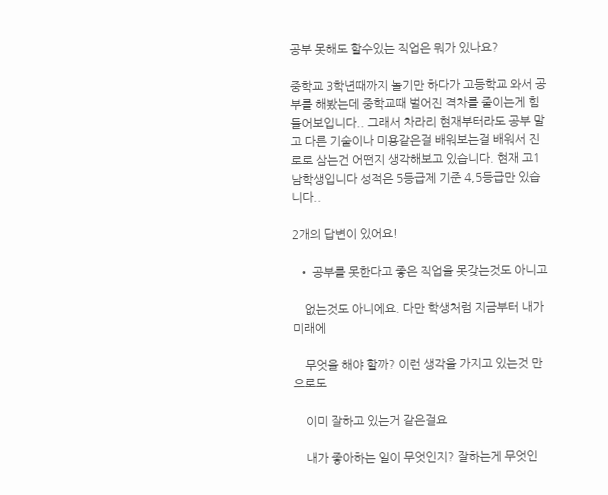공부 못해도 할수있는 직업은 뭐가 있나요?

중학교 3학년때까지 놀기만 하다가 고등학교 와서 공부를 해봤는데 중학교때 벌어진 격차를 줄이는게 힘들어보입니다.. 그래서 차라리 현재부터라도 공부 말고 다른 기술이나 미용같은걸 배워보는걸 배워서 진로로 삼는건 어떤지 생각해보고 있습니다. 현재 고1 남학생입니다 성적은 5등급제 기준 4,5등급만 있습니다..

2개의 답변이 있어요!

  • 공부를 못한다고 좋은 직업을 못갖는것도 아니고

    없는것도 아니에요. 다만 학생처럼 지금부터 내가 미래에

    무엇을 해야 할까? 이런 생각을 가지고 있는것 만으로도

    이미 잘하고 있는거 같은걸요

    내가 좋아하는 일이 무엇인지? 잘하는게 무엇인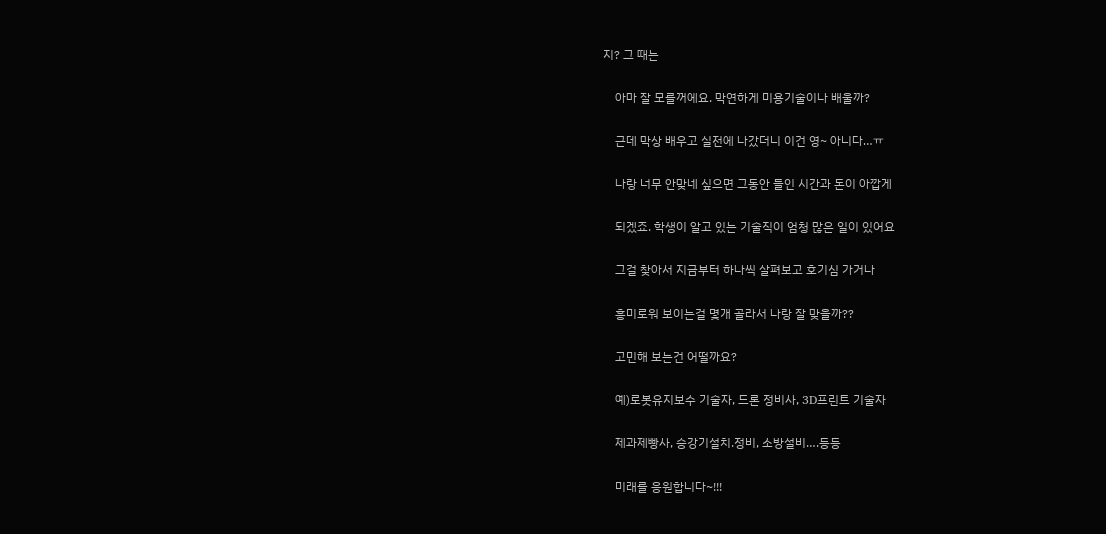지? 그 때는

    아마 잘 모를꺼에요. 막연하게 미용기술이나 배울까?

    근데 막상 배우고 실전에 나갔더니 이건 영~ 아니다…ㅠ

    나랑 너무 안맞네 싶으면 그동안 들인 시간과 돈이 아깝게

    되겠죠. 학생이 알고 있는 기술직이 엄청 많은 일이 있어요

    그걸 찾아서 지금부터 하나씩 살펴보고 호기심 가거나

    흥미로워 보이는걸 몇개 골라서 나랑 잘 맞을까??

    고민해 보는건 어떨까요?

    예)로봇유지보수 기술자, 드론 정비사, 3D프린트 기술자

    제과제빵사, 승강기설치.정비, 소방설비….등등

    미래를 응원합니다~!!!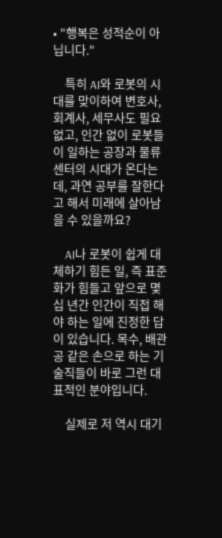• "행복은 성적순이 아닙니다."

    특히 AI와 로봇의 시대를 맞이하여 변호사, 회계사, 세무사도 필요 없고, 인간 없이 로봇들이 일하는 공장과 물류센터의 시대가 온다는데, 과연 공부를 잘한다고 해서 미래에 살아남을 수 있을까요?

    AI나 로봇이 쉽게 대체하기 힘든 일, 즉 표준화가 힘들고 앞으로 몇십 년간 인간이 직접 해야 하는 일에 진정한 답이 있습니다. 목수, 배관공 같은 손으로 하는 기술직들이 바로 그런 대표적인 분야입니다.

    실제로 저 역시 대기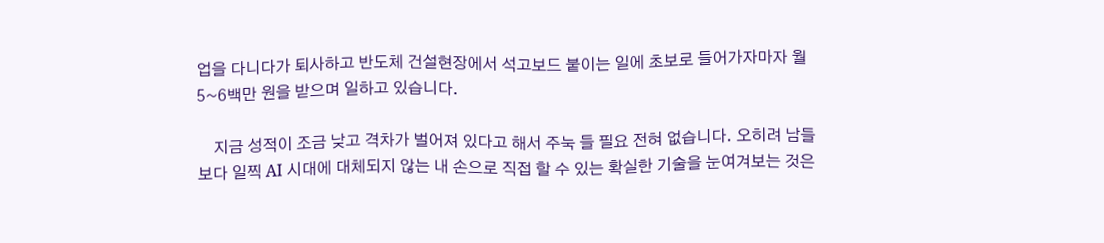업을 다니다가 퇴사하고 반도체 건설현장에서 석고보드 붙이는 일에 초보로 들어가자마자 월 5~6백만 원을 받으며 일하고 있습니다.

    지금 성적이 조금 낮고 격차가 벌어져 있다고 해서 주눅 들 필요 전혀 없습니다. 오히려 남들보다 일찍 AI 시대에 대체되지 않는 내 손으로 직접 할 수 있는 확실한 기술을 눈여겨보는 것은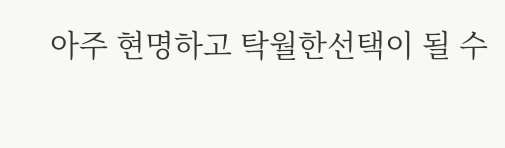아주 현명하고 탁월한선택이 될 수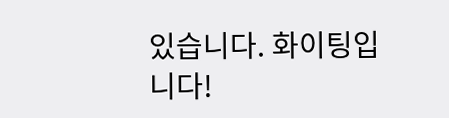있습니다. 화이팅입니다!